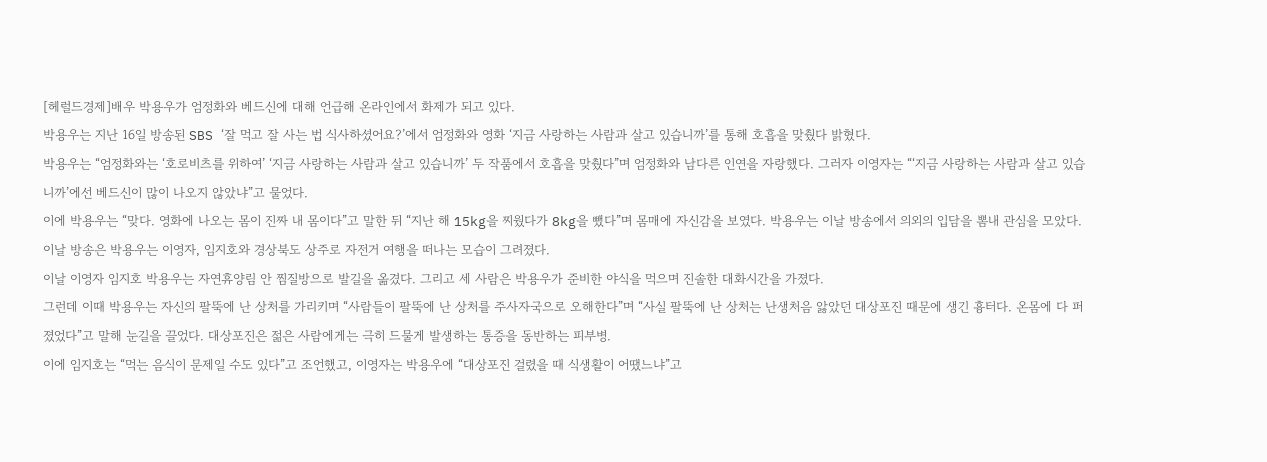[헤럴드경제]배우 박용우가 엄정화와 베드신에 대해 언급해 온라인에서 화제가 되고 있다.
박용우는 지난 16일 방송된 SBS ‘잘 먹고 잘 사는 법 식사하셨어요?’에서 엄정화와 영화 ‘지금 사랑하는 사람과 살고 있습니까’를 통해 호흡을 맞췄다 밝혔다.
박용우는 “엄정화와는 ‘호로비츠를 위하여’ ‘지금 사랑하는 사람과 살고 있습니까’ 두 작품에서 호흡을 맞췄다”며 엄정화와 남다른 인연을 자랑했다. 그러자 이영자는 “‘지금 사랑하는 사람과 살고 있습니까’에선 베드신이 많이 나오지 않았냐”고 물었다.
이에 박용우는 “맞다. 영화에 나오는 몸이 진짜 내 몸이다”고 말한 뒤 “지난 해 15kg을 찌웠다가 8kg을 뺐다”며 몸매에 자신감을 보였다. 박용우는 이날 방송에서 의외의 입담을 뽐내 관심을 모았다.
이날 방송은 박용우는 이영자, 임지호와 경상북도 상주로 자전거 여행을 떠나는 모습이 그려졌다.
이날 이영자 임지호 박용우는 자연휴양림 안 찜질방으로 발길을 옮겼다. 그리고 세 사람은 박용우가 준비한 야식을 먹으며 진솔한 대화시간을 가졌다.
그런데 이때 박용우는 자신의 팔뚝에 난 상처를 가리키며 “사람들이 팔뚝에 난 상처를 주사자국으로 오해한다”며 “사실 팔뚝에 난 상처는 난생처음 앓았던 대상포진 때문에 생긴 흉터다. 온몸에 다 퍼졌었다”고 말해 눈길을 끌었다. 대상포진은 젊은 사람에게는 극히 드물게 발생하는 통증을 동반하는 피부병.
이에 임지호는 “먹는 음식이 문제일 수도 있다”고 조언했고, 이영자는 박용우에 “대상포진 걸렸을 때 식생활이 어땠느냐”고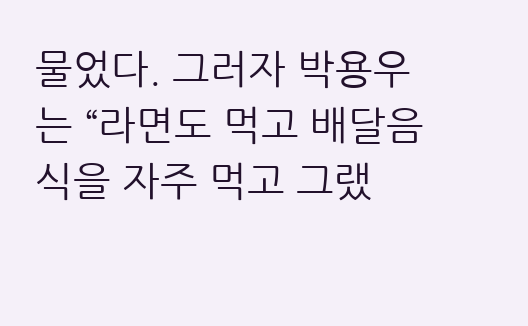물었다. 그러자 박용우는 “라면도 먹고 배달음식을 자주 먹고 그랬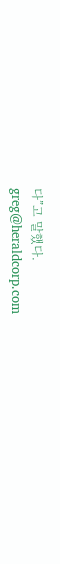다”고 말했다.
greg@heraldcorp.com